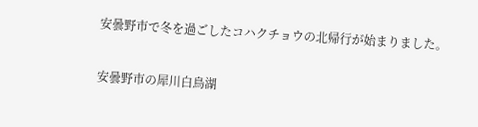安曇野市で冬を過ごしたコハクチョウの北帰行が始まりました。

安曇野市の犀川白鳥湖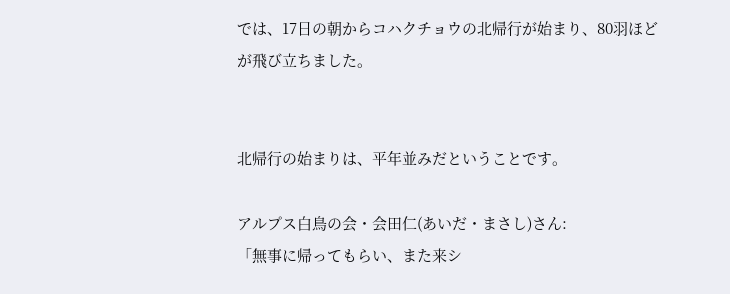では、17日の朝からコハクチョウの北帰行が始まり、80羽ほどが飛び立ちました。


北帰行の始まりは、平年並みだということです。

アルプス白鳥の会・会田仁(あいだ・まさし)さん:
「無事に帰ってもらい、また来シ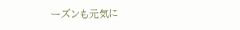ーズンも元気に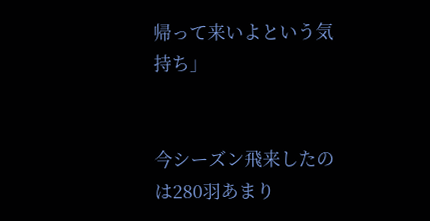帰って来いよという気持ち」


今シーズン飛来したのは280羽あまり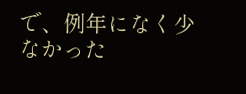で、例年になく少なかった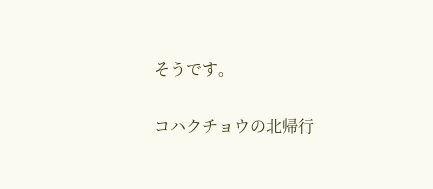そうです。

コハクチョウの北帰行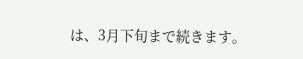は、3月下旬まで続きます。